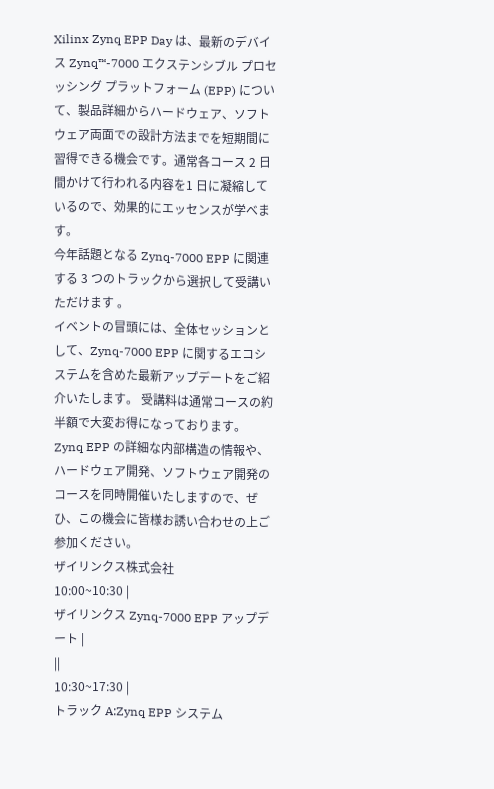Xilinx Zynq EPP Day は、最新のデバイス Zynq™-7000 エクステンシブル プロセッシング プラットフォーム (EPP) について、製品詳細からハードウェア、ソフトウェア両面での設計方法までを短期間に習得できる機会です。通常各コース 2 日間かけて行われる内容を1 日に凝縮しているので、効果的にエッセンスが学べます。
今年話題となる Zynq-7000 EPP に関連する 3 つのトラックから選択して受講いただけます 。
イベントの冒頭には、全体セッションとして、Zynq-7000 EPP に関するエコシステムを含めた最新アップデートをご紹介いたします。 受講料は通常コースの約半額で大変お得になっております。 Zynq EPP の詳細な内部構造の情報や、ハードウェア開発、ソフトウェア開発のコースを同時開催いたしますので、ぜひ、この機会に皆様お誘い合わせの上ご参加ください。
ザイリンクス株式会社
10:00~10:30 |
ザイリンクス Zynq-7000 EPP アップデート |
||
10:30~17:30 |
トラック A:Zynq EPP システム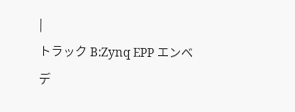|
トラック B:Zynq EPP エンベデ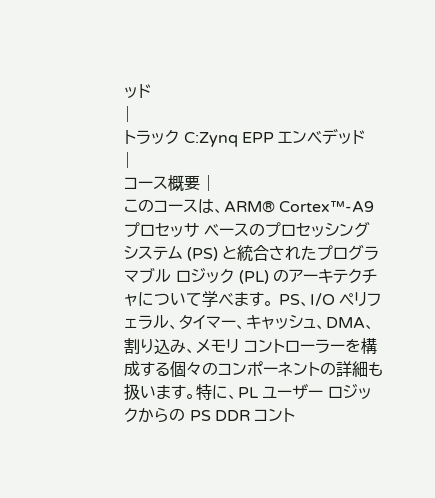ッド
|
トラック C:Zynq EPP エンベデッド
|
コース概要 |
このコースは、ARM® Cortex™-A9 プロセッサ ベースのプロセッシング システム (PS) と統合されたプログラマブル ロジック (PL) のアーキテクチャについて学べます。 PS、I/O ペリフェラル、タイマー、キャッシュ、DMA、割り込み、メモリ コントローラーを構成する個々のコンポーネントの詳細も扱います。特に、PL ユーザー ロジックからの PS DDR コント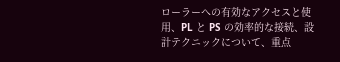ローラーへの有効なアクセスと使用、PL と PS の効率的な接続、設計テクニックについて、重点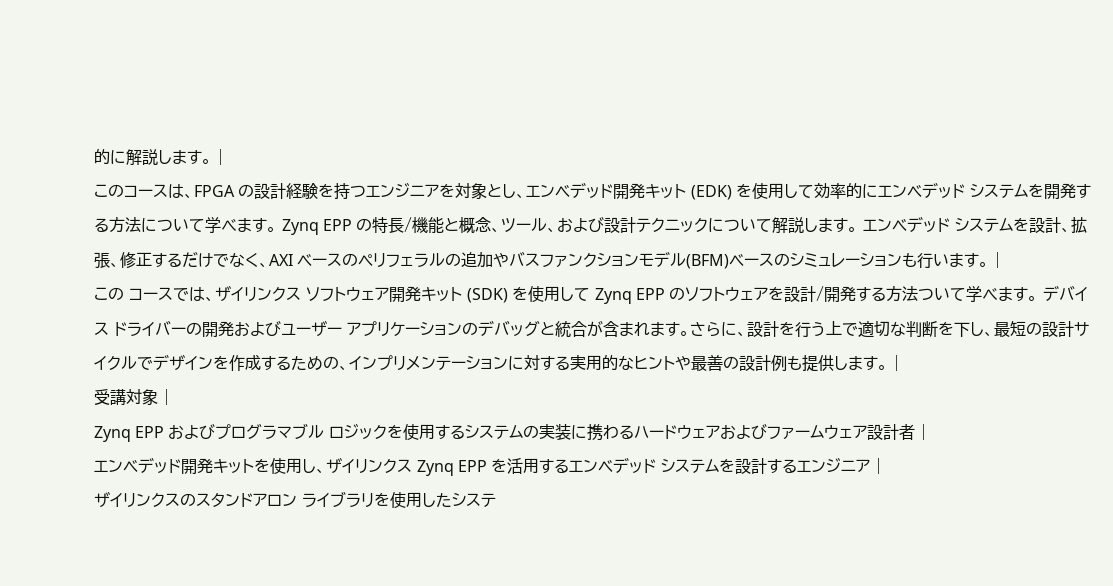的に解説します。 |
このコースは、FPGA の設計経験を持つエンジニアを対象とし、エンベデッド開発キット (EDK) を使用して効率的にエンベデッド システムを開発する方法について学べます。 Zynq EPP の特長/機能と概念、ツール、および設計テクニックについて解説します。 エンベデッド システムを設計、拡張、修正するだけでなく、AXI ベースのペリフェラルの追加やバスファンクションモデル(BFM)ベースのシミュレーションも行います。 |
この コースでは、ザイリンクス ソフトウェア開発キット (SDK) を使用して Zynq EPP のソフトウェアを設計/開発する方法ついて学べます。 デバイス ドライバーの開発およびユーザー アプリケーションのデバッグと統合が含まれます。さらに、設計を行う上で適切な判断を下し、最短の設計サイクルでデザインを作成するための、インプリメンテーションに対する実用的なヒントや最善の設計例も提供します。 |
受講対象 |
Zynq EPP およびプログラマブル ロジックを使用するシステムの実装に携わるハードウェアおよびファームウェア設計者 |
エンベデッド開発キットを使用し、ザイリンクス Zynq EPP を活用するエンベデッド システムを設計するエンジニア |
ザイリンクスのスタンドアロン ライブラリを使用したシステ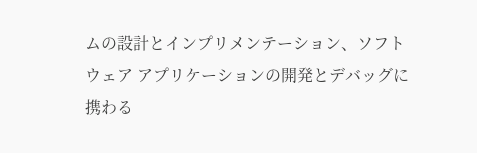ムの設計とインプリメンテーション、ソフトウェア アプリケーションの開発とデバッグに携わる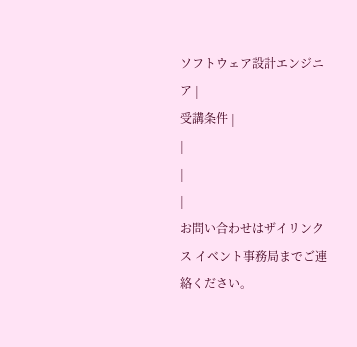ソフトウェア設計エンジニア |
受講条件 |
|
|
|
お問い合わせはザイリンクス イベント事務局までご連絡ください。